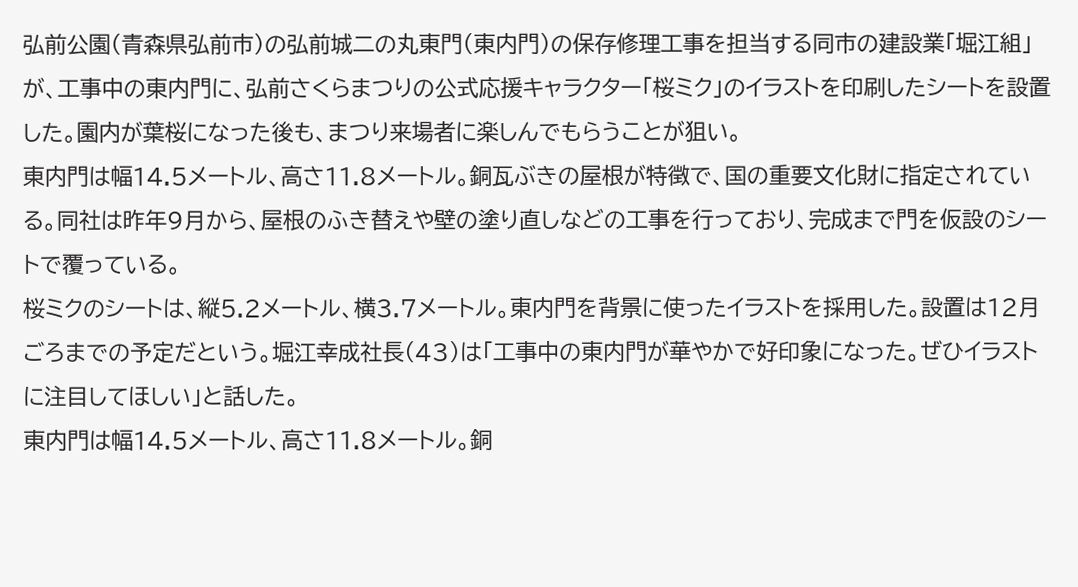弘前公園(青森県弘前市)の弘前城二の丸東門(東内門)の保存修理工事を担当する同市の建設業「堀江組」が、工事中の東内門に、弘前さくらまつりの公式応援キャラクター「桜ミク」のイラストを印刷したシートを設置した。園内が葉桜になった後も、まつり来場者に楽しんでもらうことが狙い。
東内門は幅14.5メートル、高さ11.8メートル。銅瓦ぶきの屋根が特徴で、国の重要文化財に指定されている。同社は昨年9月から、屋根のふき替えや壁の塗り直しなどの工事を行っており、完成まで門を仮設のシートで覆っている。
桜ミクのシートは、縦5.2メートル、横3.7メートル。東内門を背景に使ったイラストを採用した。設置は12月ごろまでの予定だという。堀江幸成社長(43)は「工事中の東内門が華やかで好印象になった。ぜひイラストに注目してほしい」と話した。
東内門は幅14.5メートル、高さ11.8メートル。銅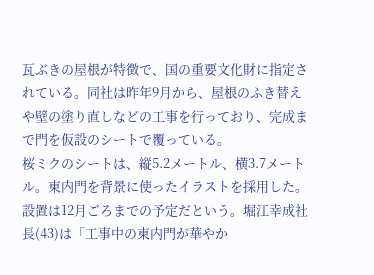瓦ぶきの屋根が特徴で、国の重要文化財に指定されている。同社は昨年9月から、屋根のふき替えや壁の塗り直しなどの工事を行っており、完成まで門を仮設のシートで覆っている。
桜ミクのシートは、縦5.2メートル、横3.7メートル。東内門を背景に使ったイラストを採用した。設置は12月ごろまでの予定だという。堀江幸成社長(43)は「工事中の東内門が華やか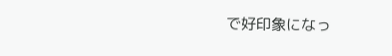で好印象になっ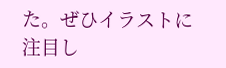た。ぜひイラストに注目し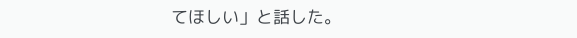てほしい」と話した。